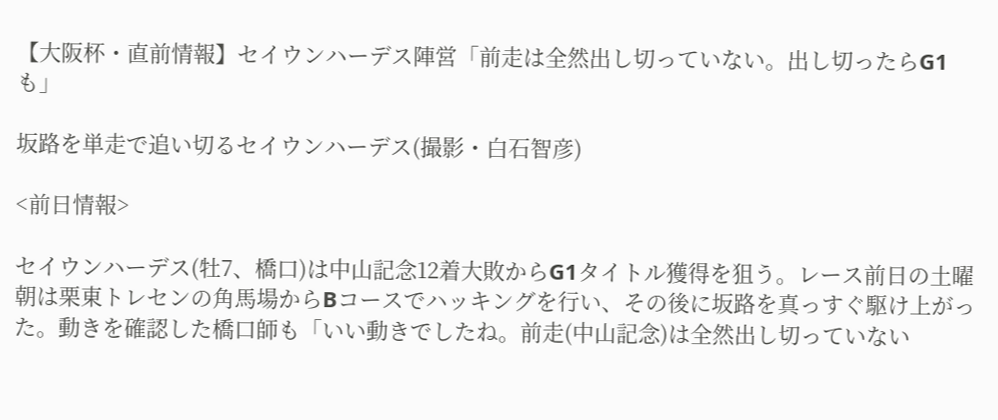【大阪杯・直前情報】セイウンハーデス陣営「前走は全然出し切っていない。出し切ったらG1も」

坂路を単走で追い切るセイウンハーデス(撮影・白石智彦)

<前日情報>

セイウンハーデス(牡7、橋口)は中山記念12着大敗からG1タイトル獲得を狙う。レース前日の土曜朝は栗東トレセンの角馬場からBコースでハッキングを行い、その後に坂路を真っすぐ駆け上がった。動きを確認した橋口師も「いい動きでしたね。前走(中山記念)は全然出し切っていない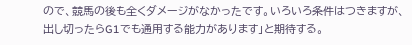ので、競馬の後も全くダメージがなかったです。いろいろ条件はつきますが、出し切ったらG1でも通用する能力があります」と期待する。